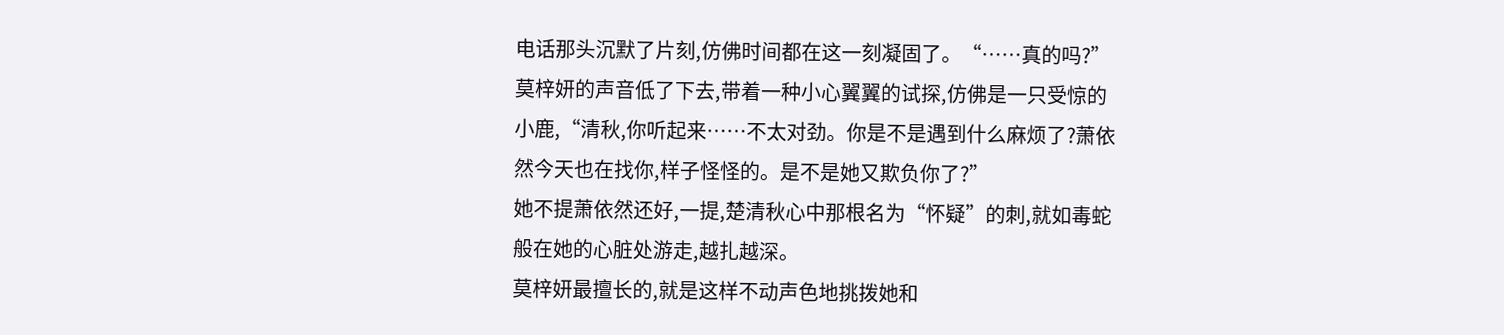电话那头沉默了片刻,仿佛时间都在这一刻凝固了。“……真的吗?”莫梓妍的声音低了下去,带着一种小心翼翼的试探,仿佛是一只受惊的小鹿,“清秋,你听起来……不太对劲。你是不是遇到什么麻烦了?萧依然今天也在找你,样子怪怪的。是不是她又欺负你了?”
她不提萧依然还好,一提,楚清秋心中那根名为“怀疑”的刺,就如毒蛇般在她的心脏处游走,越扎越深。
莫梓妍最擅长的,就是这样不动声色地挑拨她和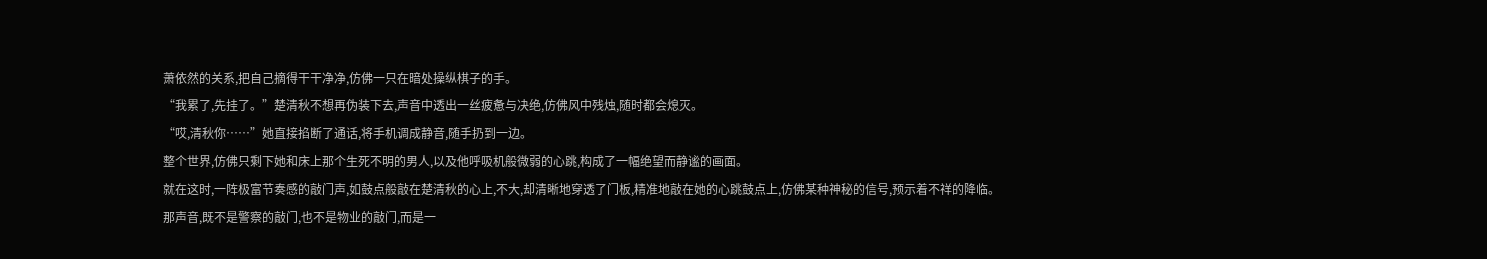萧依然的关系,把自己摘得干干净净,仿佛一只在暗处操纵棋子的手。
“我累了,先挂了。”楚清秋不想再伪装下去,声音中透出一丝疲惫与决绝,仿佛风中残烛,随时都会熄灭。
“哎,清秋你……”她直接掐断了通话,将手机调成静音,随手扔到一边。
整个世界,仿佛只剩下她和床上那个生死不明的男人,以及他呼吸机般微弱的心跳,构成了一幅绝望而静谧的画面。
就在这时,一阵极富节奏感的敲门声,如鼓点般敲在楚清秋的心上,不大,却清晰地穿透了门板,精准地敲在她的心跳鼓点上,仿佛某种神秘的信号,预示着不祥的降临。
那声音,既不是警察的敲门,也不是物业的敲门,而是一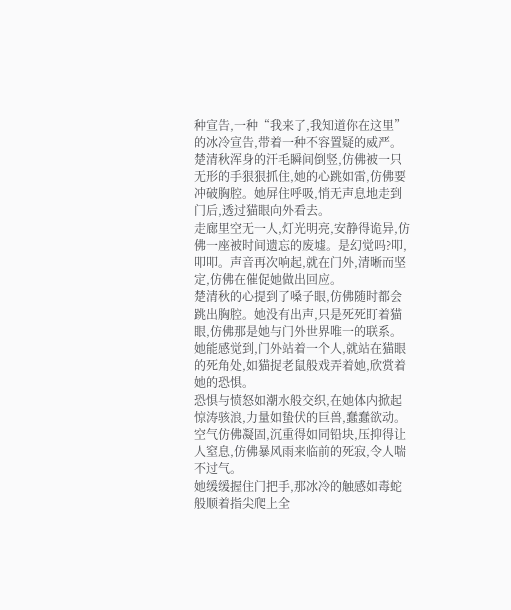种宣告,一种“我来了,我知道你在这里”的冰冷宣告,带着一种不容置疑的威严。
楚清秋浑身的汗毛瞬间倒竖,仿佛被一只无形的手狠狠抓住,她的心跳如雷,仿佛要冲破胸腔。她屏住呼吸,悄无声息地走到门后,透过猫眼向外看去。
走廊里空无一人,灯光明亮,安静得诡异,仿佛一座被时间遗忘的废墟。是幻觉吗?叩,叩叩。声音再次响起,就在门外,清晰而坚定,仿佛在催促她做出回应。
楚清秋的心提到了嗓子眼,仿佛随时都会跳出胸腔。她没有出声,只是死死盯着猫眼,仿佛那是她与门外世界唯一的联系。
她能感觉到,门外站着一个人,就站在猫眼的死角处,如猫捉老鼠般戏弄着她,欣赏着她的恐惧。
恐惧与愤怒如潮水般交织,在她体内掀起惊涛骇浪,力量如蛰伏的巨兽,蠢蠢欲动。空气仿佛凝固,沉重得如同铅块,压抑得让人窒息,仿佛暴风雨来临前的死寂,令人喘不过气。
她缓缓握住门把手,那冰冷的触感如毒蛇般顺着指尖爬上全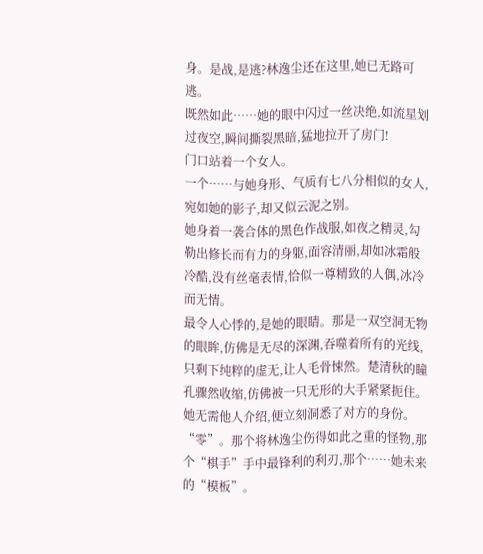身。是战,是逃?林逸尘还在这里,她已无路可逃。
既然如此……她的眼中闪过一丝决绝,如流星划过夜空,瞬间撕裂黑暗,猛地拉开了房门!
门口站着一个女人。
一个……与她身形、气质有七八分相似的女人,宛如她的影子,却又似云泥之别。
她身着一袭合体的黑色作战服,如夜之精灵,勾勒出修长而有力的身躯,面容清丽,却如冰霜般冷酷,没有丝毫表情,恰似一尊精致的人偶,冰冷而无情。
最令人心悸的,是她的眼睛。那是一双空洞无物的眼眸,仿佛是无尽的深渊,吞噬着所有的光线,只剩下纯粹的虚无,让人毛骨悚然。楚清秋的瞳孔骤然收缩,仿佛被一只无形的大手紧紧扼住。
她无需他人介绍,便立刻洞悉了对方的身份。“零”。那个将林逸尘伤得如此之重的怪物,那个“棋手”手中最锋利的利刃,那个……她未来的“模板”。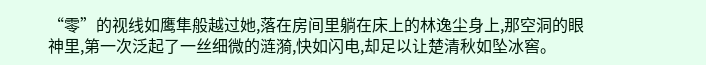“零”的视线如鹰隼般越过她,落在房间里躺在床上的林逸尘身上,那空洞的眼神里,第一次泛起了一丝细微的涟漪,快如闪电,却足以让楚清秋如坠冰窖。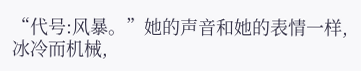“代号:风暴。”她的声音和她的表情一样,冰冷而机械,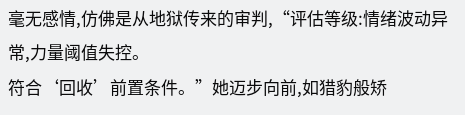毫无感情,仿佛是从地狱传来的审判,“评估等级:情绪波动异常,力量阈值失控。
符合‘回收’前置条件。”她迈步向前,如猎豹般矫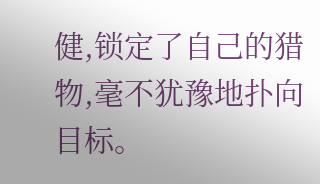健,锁定了自己的猎物,毫不犹豫地扑向目标。